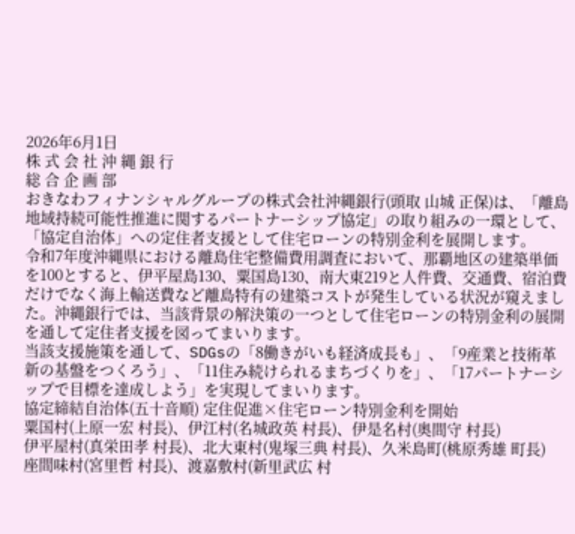2026年6月1日
株 式 会 社 沖 縄 銀 行
総 合 企 画 部
おきなわフィナンシャルグループの株式会社沖縄銀行(頭取 山城 正保)は、「離島地域持続可能性推進に関するパートナーシップ協定」の取り組みの一環として、「協定自治体」への定住者支援として住宅ローンの特別金利を展開します。
令和7年度沖縄県における離島住宅整備費用調査において、那覇地区の建築単価を100とすると、伊平屋島130、粟国島130、南大東219と人件費、交通費、宿泊費だけでなく海上輸送費など離島特有の建築コストが発生している状況が窺えました。沖縄銀行では、当該背景の解決策の一つとして住宅ローンの特別金利の展開を通して定住者支援を図ってまいります。
当該支援施策を通して、SDGsの「8働きがいも経済成長も」、「9産業と技術革新の基盤をつくろう」、「11住み続けられるまちづくりを」、「17パートナーシップで目標を達成しよう」を実現してまいります。
協定締結自治体(五十音順) 定住促進×住宅ローン特別金利を開始
粟国村(上原一宏 村長)、伊江村(名城政英 村長)、伊是名村(奥間守 村長)
伊平屋村(真栄田孝 村長)、北大東村(鬼塚三典 村長)、久米島町(桃原秀雄 町長)
座間味村(宮里哲 村長)、渡嘉敷村(新里武広 村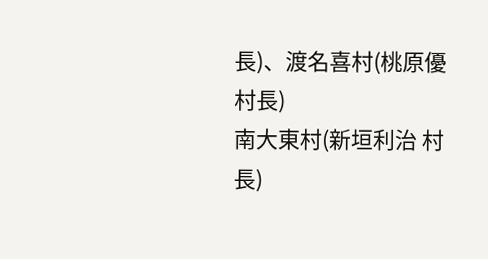長)、渡名喜村(桃原優 村長)
南大東村(新垣利治 村長)